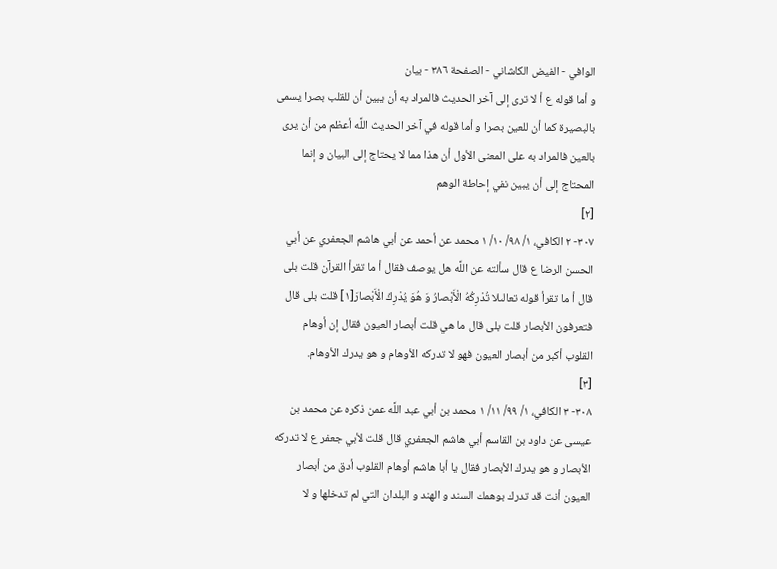الوافي - الفيض الكاشاني - الصفحة ٣٨٦ - بیان
و أما قوله ع أ لا ترى إلى آخر الحديث فالمراد به أن يبين أن للقلب بصرا يسمى بالبصيرة كما أن للعين بصرا و أما قوله في آخر الحديث اللَّه أعظم من أن يرى بالعين فالمراد به على المعنى الأول أن هذا مما لا يحتاج إلى البيان و إنما المحتاج إلى أن يبين نفي إحاطة الوهم
[٢]
٣٠٧- ٢ الكافي، ١/ ٩٨/ ١٠/ ١ محمد عن أحمد عن أبي هاشم الجعفري عن أبي الحسن الرضا ع قال سألته عن اللَّه هل يوصف فقال أ ما تقرأ القرآن قلت بلى قال أ ما تقرأ قوله تعالىلا تُدْرِكُهُ الْأَبْصارُ وَ هُوَ يُدْرِكُ الْأَبْصارَ[١] قلت بلى قال فتعرفون الأبصار قلت بلى قال ما هي قلت أبصار العيون فقال إن أوهام القلوب أكبر من أبصار العيون فهو لا تدركه الأوهام و هو يدرك الأوهام.
[٣]
٣٠٨- ٣ الكافي، ١/ ٩٩/ ١١/ ١ محمد بن أبي عبد اللَّه عمن ذكره عن محمد بن عيسى عن داود بن القاسم أبي هاشم الجعفري قال قلت لأبي جعفر ع لا تدركه الأبصار و هو يدرك الأبصار فقال يا أبا هاشم أوهام القلوب أدق من أبصار العيون أنت قد تدرك بوهمك السند و الهند و البلدان التي لم تدخلها و لا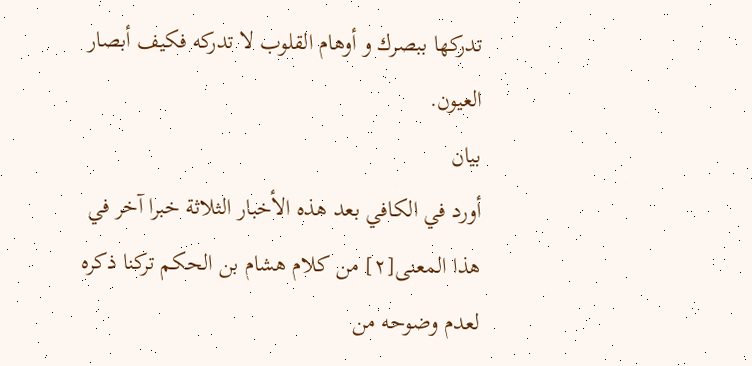تدركها ببصرك و أوهام القلوب لا تدركه فكيف أبصار العيون.
بيان
أورد في الكافي بعد هذه الأخبار الثلاثة خبرا آخر في هذا المعنى[٢] من كلام هشام بن الحكم تركنا ذكره لعدم وضوحه من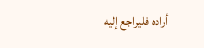أراده فليراجع إليه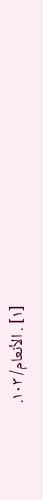[١] . الأنعام/ ١٠٣.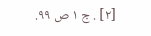[٢] . ج ١ ص ٩٩.